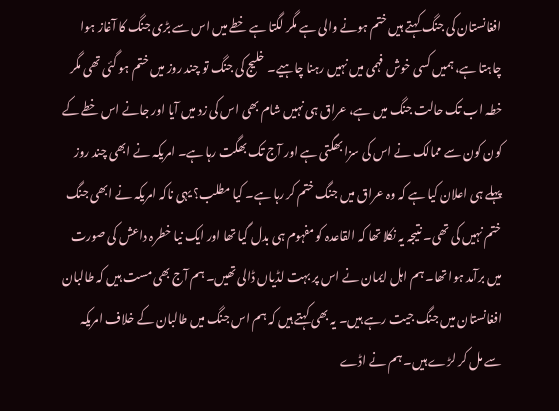افغانستان کی جنگ کہتے ہیں ختم ہونے والی ہے مگر لگتا ہے خطے میں اس سے بڑی جنگ کا آغاز ہوا چاہتا ہے، ہمیں کسی خوش فہمی میں نہیں رہنا چاہیے۔ خلیج کی جنگ تو چند روز میں ختم ہو گئی تھی مگر خطہ اب تک حالت جنگ میں ہے، عراق ہی نہیں شام بھی اس کی زد میں آیا اور جانے اس خطے کے کون کون سے ممالک نے اس کی سزا بھگتی ہے اور آج تک بھگت رہا ہے۔ امریکہ نے ابھی چند روز پہلے ہی اعلان کیا ہے کہ وہ عراق میں جنگ ختم کر رہا ہے۔ کیا مطلب؟ یہی ناکہ امریکہ نے ابھی جنگ ختم نہیں کی تھی۔ نتیجہ یہ نکلا تھا کہ القاعدہ کو مفہوم ہی بدل گیا تھا اور ایک نیا خطرہ داعش کی صورت میں برآمد ہوا تھا۔ ہم اہل ایمان نے اس پر بہت لڈیاں ڈالی تھیں۔ ہم آج بھی مست ہیں کہ طالبان افغانستان میں جنگ جیت رہے ہیں۔ یہ بھی کہتے ہیں کہ ہم اس جنگ میں طالبان کے خلاف امریکہ سے مل کر لڑے ہیں۔ ہم نے اڈے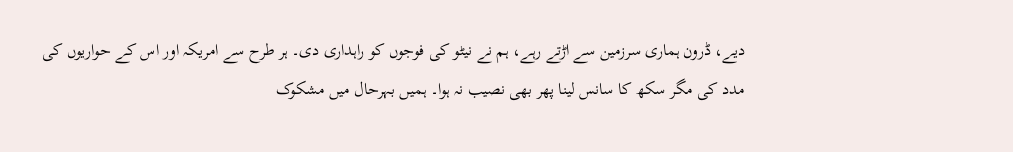دیے، ڈرون ہماری سرزمین سے اڑتے رہے، ہم نے نیٹو کی فوجوں کو راہداری دی۔ ہر طرح سے امریکہ اور اس کے حواریوں کی مدد کی مگر سکھ کا سانس لینا پھر بھی نصیب نہ ہوا۔ ہمیں بہرحال میں مشکوک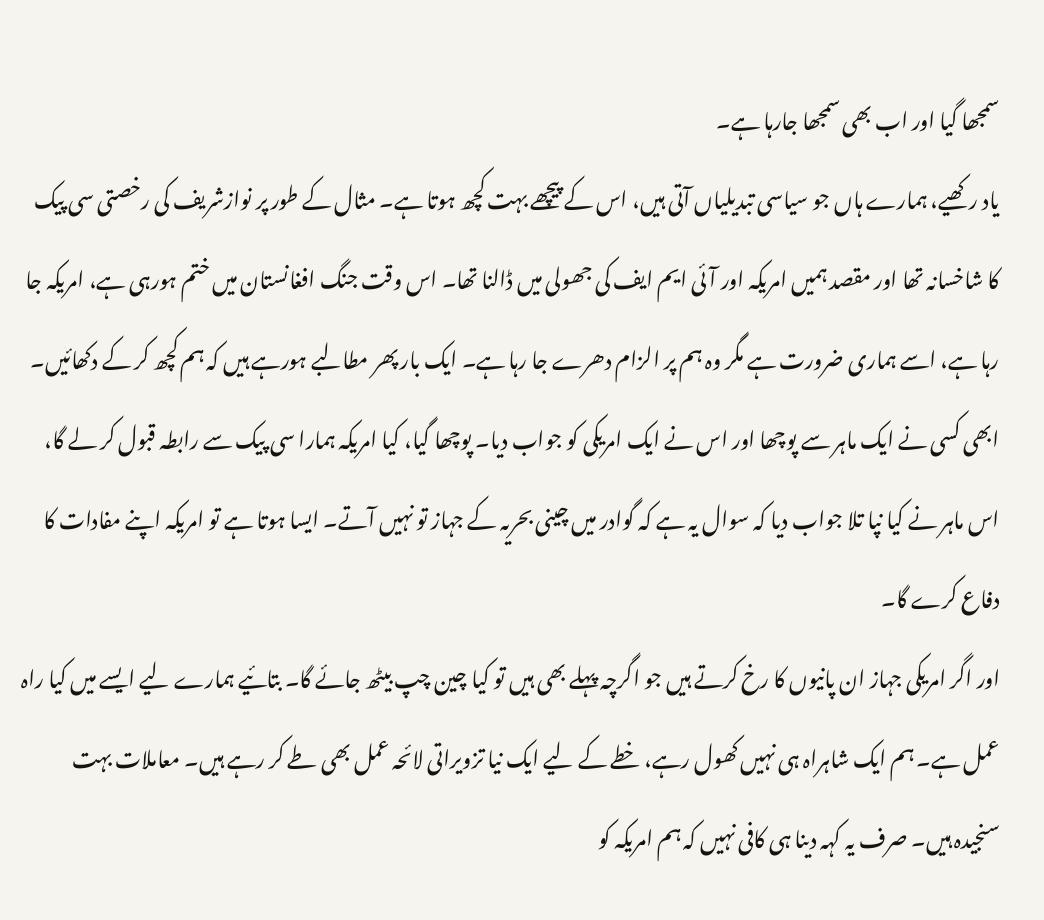سمجھا گیا اور اب بھی سمجھا جارہا ہے۔
یاد رکھیے، ہمارے ہاں جو سیاسی تبدیلیاں آتی ہیں، اس کے پیچھے بہت کچھ ہوتا ہے۔ مثال کے طور پر نوازشریف کی رخصتی سی پیک کا شاخسانہ تھا اور مقصد ہمیں امریکہ اور آئی ایم ایف کی جھولی میں ڈالنا تھا۔ اس وقت جنگ افغانستان میں ختم ہورہی ہے، امریکہ جا رہا ہے، اسے ہماری ضرورت ہے مگر وہ ہم پر الزام دھرے جا رہا ہے۔ ایک بار پھر مطالبے ہورہے ہیں کہ ہم کچھ کر کے دکھائیں۔ ابھی کسی نے ایک ماہر سے پوچھا اور اس نے ایک امریکی کو جواب دیا۔ پوچھا گیا، کیا امریکہ ہمارا سی پیک سے رابطہ قبول کر لے گا، اس ماہر نے کیا نپا تلا جواب دیا کہ سوال یہ ہے کہ گوادر میں چینی بحریہ کے جہاز تو نہیں آتے۔ ایسا ہوتا ہے تو امریکہ اپنے مفادات کا دفاع کرے گا۔
اور اگر امریکی جہاز ان پانیوں کا رخ کرتے ہیں جو اگرچہ پہلے بھی ہیں تو کیا چین چپ بیٹھ جائے گا۔ بتائیے ہمارے لیے ایسے میں کیا راہ عمل ہے۔ ہم ایک شاہراہ ہی نہیں کھول رہے، خطے کے لیے ایک نیا تزویراتی لائحہ عمل بھی طے کر رہے ہیں۔ معاملات بہت سنجیدہ ہیں۔ صرف یہ کہہ دینا ہی کافی نہیں کہ ہم امریکہ کو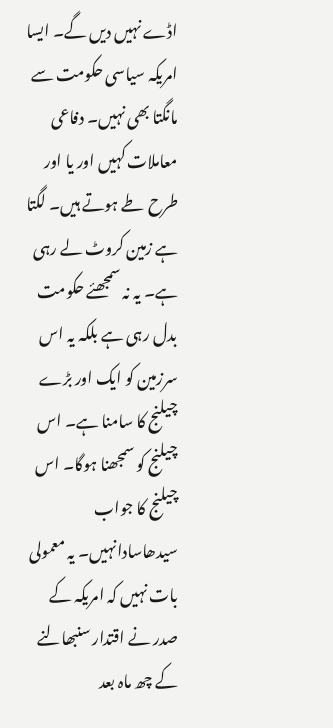اڈے نہیں دیں گے۔ ایسا امریکہ سیاسی حکومت سے مانگتا بھی نہیں۔ دفاعی معاملات کہیں اور یا اور طرح طے ہوتے ہیں۔ لگتا ہے زمین کروٹ لے رہی ہے۔ یہ نہ سمجھئے حکومت بدل رہی ہے بلکہ یہ اس سرزمین کو ایک اور بڑے چیلنج کا سامنا ہے۔ اس چیلنج کو سمجھنا ہوگا۔ اس چیلنج کا جواب سیدھاسادانہیں۔ یہ معمولی بات نہیں کہ امریکہ کے صدر نے اقتدار سنبھالنے کے چھ ماہ بعد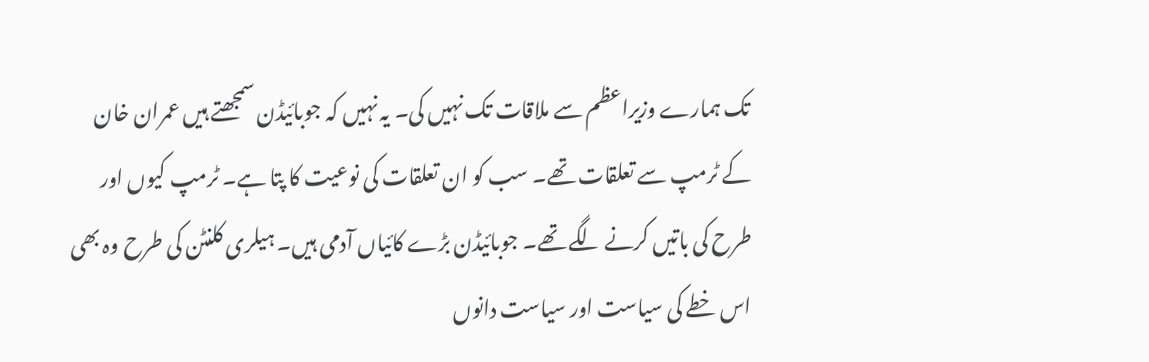تک ہمارے وزیراعظم سے ملاقات تک نہیں کی۔ یہ نہیں کہ جوبائیڈن سمجھتے ہیں عمران خان کے ٹرمپ سے تعلقات تھے۔ سب کو ان تعلقات کی نوعیت کا پتا ہے۔ ٹرمپ کیوں اور طرح کی باتیں کرنے لگے تھے۔ جوبائیڈن بڑے کائیاں آدمی ہیں۔ ہیلری کلنٹن کی طرح وہ بھی اس خطے کی سیاست اور سیاست دانوں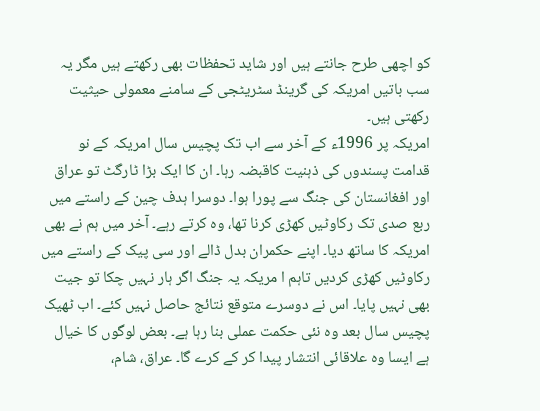کو اچھی طرح جانتے ہیں اور شاید تحفظات بھی رکھتے ہیں مگر یہ سب باتیں امریکہ کی گرینڈ سٹریٹجی کے سامنے معمولی حیثیت رکھتی ہیں۔
امریکہ پر 1996ء کے آخر سے اب تک پچیس سال امریکہ کے نو قدامت پسندوں کی ذہنیت کاقبضہ رہا۔ ان کا ایک بڑا ٹارگٹ تو عراق اور افغانستان کی جنگ سے پورا ہوا۔ دوسرا ہدف چین کے راستے میں ربع صدی تک رکاوٹیں کھڑی کرنا تھا، وہ کرتے رہے۔ آخر میں ہم نے بھی امریکہ کا ساتھ دیا۔ اپنے حکمران بدل ڈالے اور سی پیک کے راستے میں رکاوٹیں کھڑی کردیں تاہم ا مریکہ یہ جنگ اگر ہار نہیں چکا تو جیت بھی نہیں پایا۔ اس نے دوسرے متوقع نتائج حاصل نہیں کئے۔ اب ٹھیک پچیس سال بعد وہ نئی حکمت عملی بنا رہا ہے۔ بعض لوگوں کا خیال ہے ایسا وہ علاقائی انتشار پیدا کر کے کرے گا۔ عراق، شام،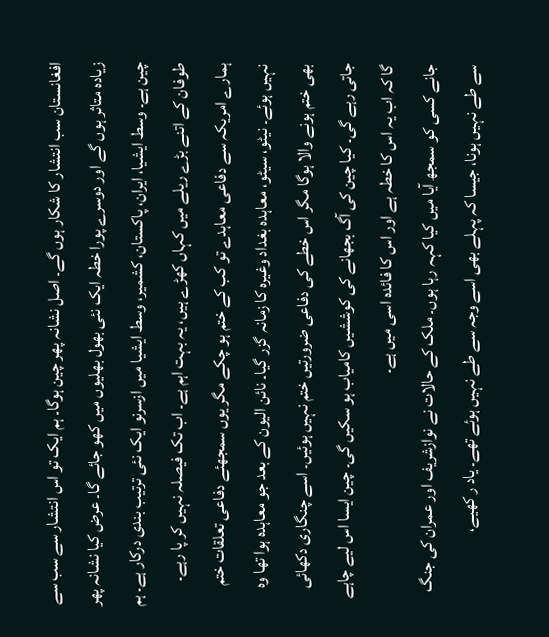افغانستان سب انتشار کا شکار ہوں گے۔ اصل نشانہ پھر چین ہوگا۔ ہم ایک تو اس انتشار سے سب سے زیادہ متاثر ہوں گے اور دوسرے پورا خطہ ایک نئی بھول بھلیوں میں کھو جائے گا۔ عرض کیا نشانہ پھر چین ہے۔ وسط ایشیا، ایران، پاکستان، کشمیر، وسط ایشیا میں ازسرنو ایک نئی ترتیب بندی درکار ہے۔ ہم طوفان کے اتنے بڑے ریلے میں کہاں کھڑے ہیں، یہ بہت اہم ہے۔ اب تک فیصلہ نہیں کر پا رہے۔ ہمارے امریکہ سے دفاعی معاہدے تو کب کے ختم ہو چکے مگر یوں سمجھئے دفاعی تعلقات ختم نہیں ہوئے۔ نیٹو، سیٹو، معاہدہ بغداد وغیرہ کا زمانہ گزر گیا۔ نائن الیون کے بعد جو معاہدہ ہوا تھا وہ بھی ختم ہونے والا ہوگا مگر اس خطے کی دفاعی ضرورتیں ختم نہیں ہوئیں۔ اسے چنگاری دکھائی جاتی رہے گی۔ کیا چین کی آگ بجھانے کی کوششیں کامیاب ہو سکیں گی۔ چین ایسا اس لیے چاہے گا کہ اب یہ اس کا خطہ ہے اور اس کا فائدہ اسی میں ہے۔
جانے کسی کو سمجھ آیا میں کیا کہہ رہا ہوں۔ ملک کے حالات نے نوازشریف اور عمران کی جنگ سے طے نہیں ہونا، جیسا کہ پہلے بھی اسے وجہ سے طے نہیں ہوئے تھے۔ یاد ر کھیے،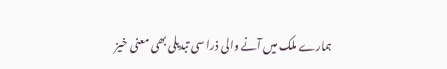ہمارے ملک میں آنے والی ذرا سی تبدیلی بھی معنی خیز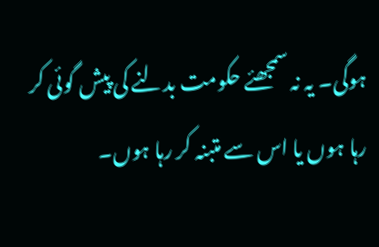ہوگی۔ یہ نہ سمجھئے حکومت بدلنے کی پیش گوئی کر رہا ہوں یا اس سے متبنہ کر رہا ہوں۔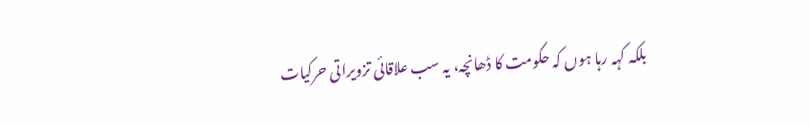بلکہ کہہ رہا ہوں کہ حکومت کا ڈھانچہ، یہ سب علاقائی تزویراتی حرکیات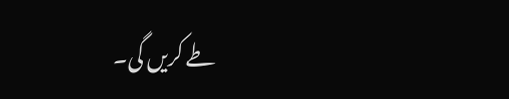طے کریں گی۔